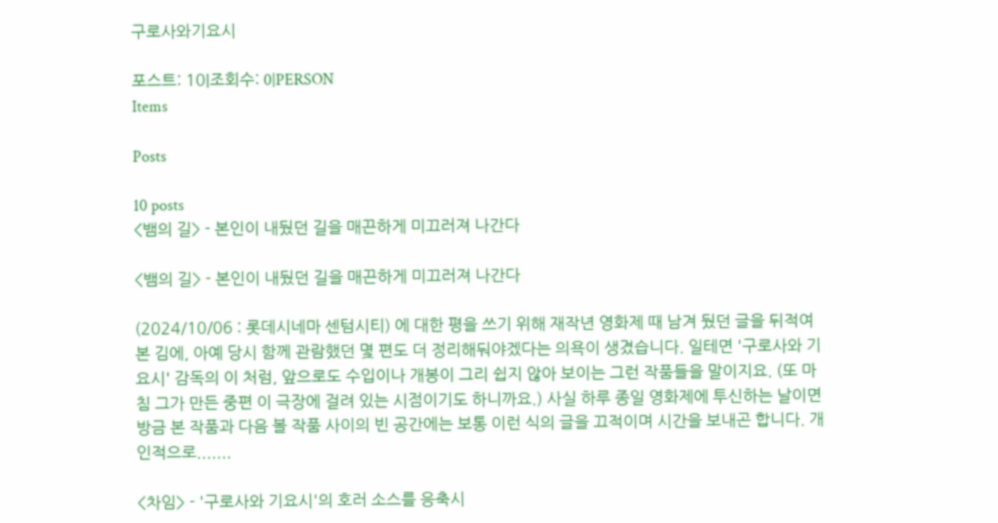구로사와기요시

포스트: 10|조회수: 0|PERSON
Items

Posts

10 posts
<뱀의 길> - 본인이 내뒀던 길을 매끈하게 미끄러져 나간다

<뱀의 길> - 본인이 내뒀던 길을 매끈하게 미끄러져 나간다

(2024/10/06 : 롯데시네마 센텀시티) 에 대한 평을 쓰기 위해 재작년 영화제 때 남겨 뒀던 글을 뒤적여 본 김에, 아예 당시 함께 관람했던 몇 편도 더 정리해둬야겠다는 의욕이 생겼습니다. 일테면 '구로사와 기요시' 감독의 이 처럼, 앞으로도 수입이나 개봉이 그리 쉽지 않아 보이는 그런 작품들을 말이지요. (또 마침 그가 만든 중편 이 극장에 걸려 있는 시점이기도 하니까요.) 사실 하루 종일 영화제에 투신하는 날이면 방금 본 작품과 다음 볼 작품 사이의 빈 공간에는 보통 이런 식의 글을 끄적이며 시간을 보내곤 합니다. 개인적으로.......

<차임> - '구로사와 기요시'의 호러 소스를 응축시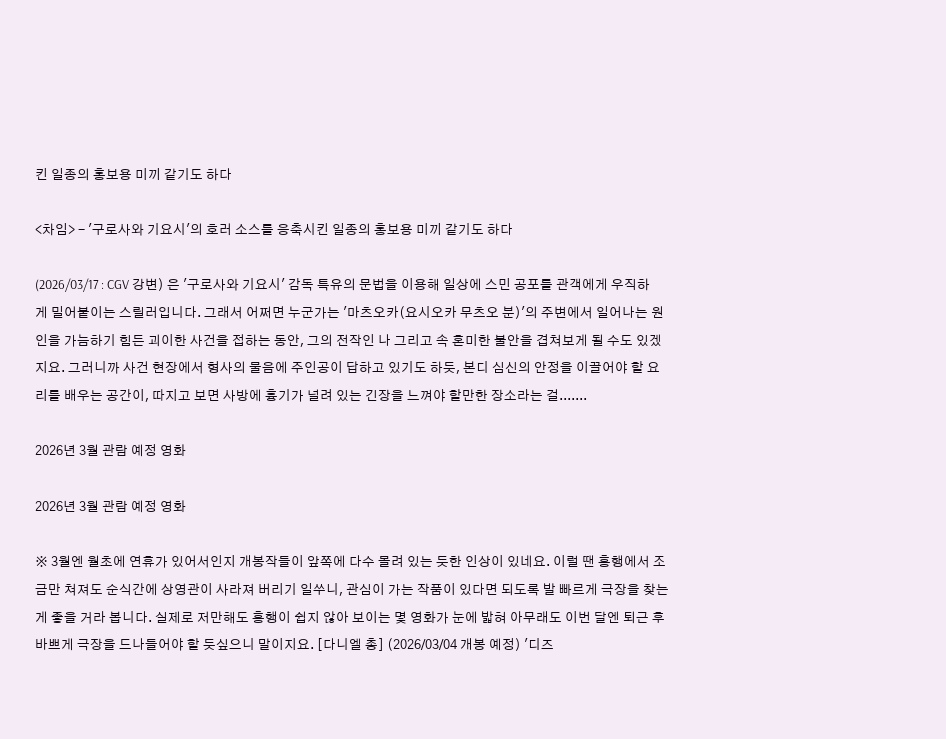킨 일종의 홍보용 미끼 같기도 하다

<차임> - '구로사와 기요시'의 호러 소스를 응축시킨 일종의 홍보용 미끼 같기도 하다

(2026/03/17 : CGV 강변) 은 '구로사와 기요시' 감독 특유의 문법을 이용해 일상에 스민 공포를 관객에게 우직하게 밀어붙이는 스릴러입니다. 그래서 어쩌면 누군가는 '마츠오카(요시오카 무츠오 분)'의 주변에서 일어나는 원인을 가늠하기 힘든 괴이한 사건을 접하는 동안, 그의 전작인 나 그리고 속 혼미한 불안을 겹쳐보게 될 수도 있겠지요. 그러니까 사건 현장에서 형사의 물음에 주인공이 답하고 있기도 하듯, 본디 심신의 안정을 이끌어야 할 요리를 배우는 공간이, 따지고 보면 사방에 흉기가 널려 있는 긴장을 느껴야 할만한 장소라는 걸.......

2026년 3월 관람 예정 영화

2026년 3월 관람 예정 영화

※ 3월엔 월초에 연휴가 있어서인지 개봉작들이 앞쪽에 다수 몰려 있는 듯한 인상이 있네요. 이럴 땐 흥행에서 조금만 쳐져도 순식간에 상영관이 사라져 버리기 일쑤니, 관심이 가는 작품이 있다면 되도록 발 빠르게 극장을 찾는 게 좋을 거라 봅니다. 실제로 저만해도 흥행이 쉽지 않아 보이는 몇 영화가 눈에 밟혀 아무래도 이번 달엔 퇴근 후 바쁘게 극장을 드나들어야 할 듯싶으니 말이지요. [다니엘 총] (2026/03/04 개봉 예정) '디즈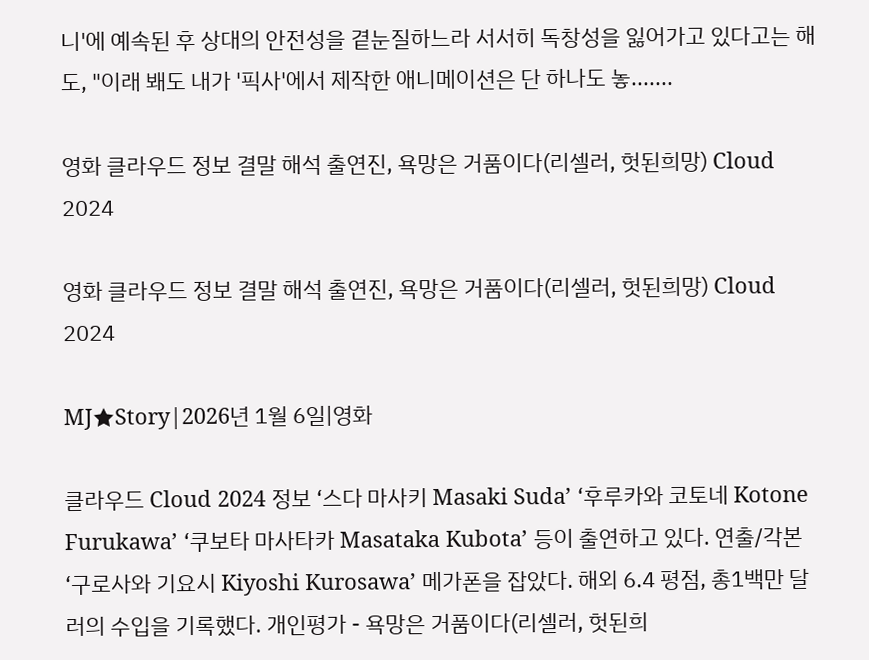니'에 예속된 후 상대의 안전성을 곁눈질하느라 서서히 독창성을 잃어가고 있다고는 해도, "이래 봬도 내가 '픽사'에서 제작한 애니메이션은 단 하나도 놓.......

영화 클라우드 정보 결말 해석 출연진, 욕망은 거품이다(리셀러, 헛된희망) Cloud 2024

영화 클라우드 정보 결말 해석 출연진, 욕망은 거품이다(리셀러, 헛된희망) Cloud 2024

MJ★Story|2026년 1월 6일|영화

클라우드 Cloud 2024 정보 ‘스다 마사키 Masaki Suda’ ‘후루카와 코토네 Kotone Furukawa’ ‘쿠보타 마사타카 Masataka Kubota’ 등이 출연하고 있다. 연출/각본 ‘구로사와 기요시 Kiyoshi Kurosawa’ 메가폰을 잡았다. 해외 6.4 평점, 총1백만 달러의 수입을 기록했다. 개인평가 - 욕망은 거품이다(리셀러, 헛된희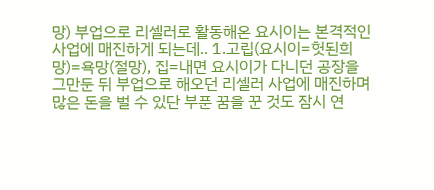망) 부업으로 리셀러로 활동해온 요시이는 본격적인 사업에 매진하게 되는데.. 1.고립(요시이=헛된희망)=욕망(절망), 집=내면 요시이가 다니던 공장을 그만둔 뒤 부업으로 해오던 리셀러 사업에 매진하며 많은 돈을 벌 수 있단 부푼 꿈을 꾼 것도 잠시 연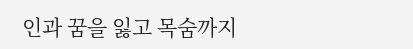인과 꿈을 잃고 목숨까지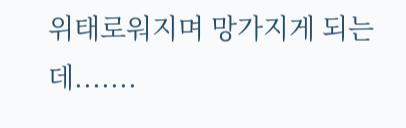위태로워지며 망가지게 되는데.......